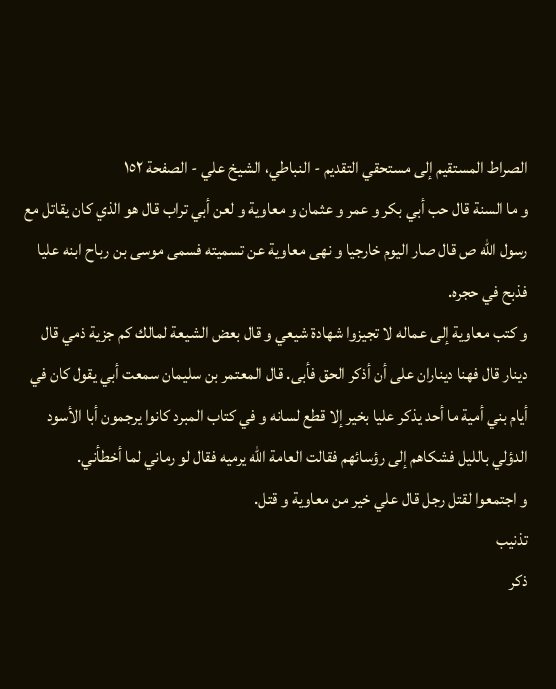الصراط المستقيم إلى مستحقي التقديم - النباطي، الشيخ علي - الصفحة ١٥٢
و ما السنة قال حب أبي بكر و عمر و عثمان و معاوية و لعن أبي تراب قال هو الذي كان يقاتل مع رسول الله ص قال صار اليوم خارجيا و نهى معاوية عن تسميته فسمى موسى بن رباح ابنه عليا فذبح في حجره.
و كتب معاوية إلى عماله لا تجيزوا شهادة شيعي و قال بعض الشيعة لمالك كم جزية ذمي قال دينار قال فهنا ديناران على أن أذكر الحق فأبى. قال المعتمر بن سليمان سمعت أبي يقول كان في أيام بني أمية ما أحد يذكر عليا بخير إلا قطع لسانه و في كتاب المبرد كانوا يرجمون أبا الأسود الدؤلي بالليل فشكاهم إلى رؤسائهم فقالت العامة الله يرميه فقال لو رماني لما أخطأني.
و اجتمعوا لقتل رجل قال علي خير من معاوية و قتل.
تذنيب
ذكر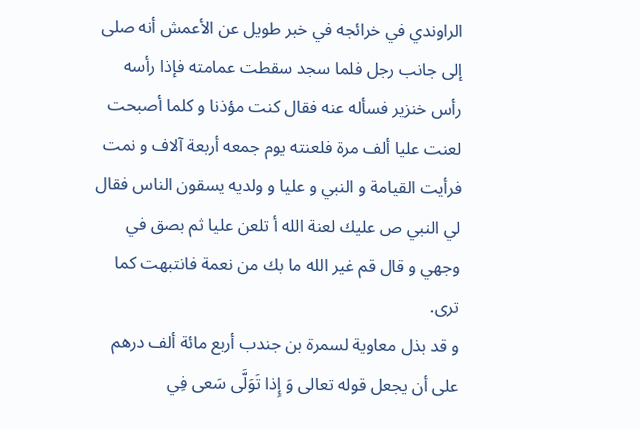الراوندي في خرائجه في خبر طويل عن الأعمش أنه صلى إلى جانب رجل فلما سجد سقطت عمامته فإذا رأسه رأس خنزير فسأله عنه فقال كنت مؤذنا و كلما أصبحت لعنت عليا ألف مرة فلعنته يوم جمعه أربعة آلاف و نمت فرأيت القيامة و النبي و عليا و ولديه يسقون الناس فقال لي النبي ص عليك لعنة الله أ تلعن عليا ثم بصق في وجهي و قال قم غير الله ما بك من نعمة فانتبهت كما ترى.
و قد بذل معاوية لسمرة بن جندب أربع مائة ألف درهم على أن يجعل قوله تعالى وَ إِذا تَوَلَّى سَعى فِي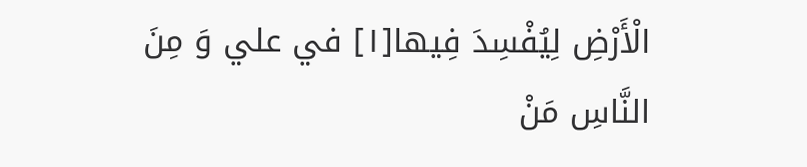الْأَرْضِ لِيُفْسِدَ فِيها[١] في علي وَ مِنَ النَّاسِ مَنْ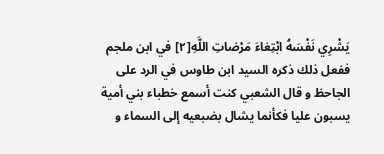يَشْرِي نَفْسَهُ ابْتِغاءَ مَرْضاتِ اللَّهِ[٢] في ابن ملجم ففعل ذلك ذكره السيد ابن طاوس في الرد على الجاحظ و قال الشعبي كنت أسمع خطباء بني أمية يسبون عليا فكأنما يشال بضبعيه إلى السماء و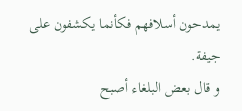يمدحون أسلافهم فكأنما يكشفون على جيفة.
و قال بعض البلغاء أصبح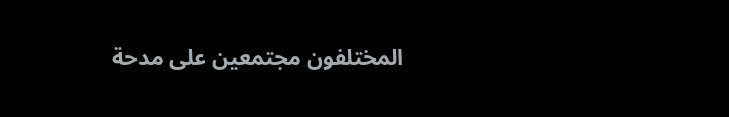المختلفون مجتمعين على مدحة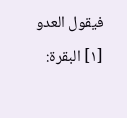فيقول العدو
[١] البقرة: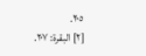٢٠٥.
[٢] البقرة: ٢٠٧.